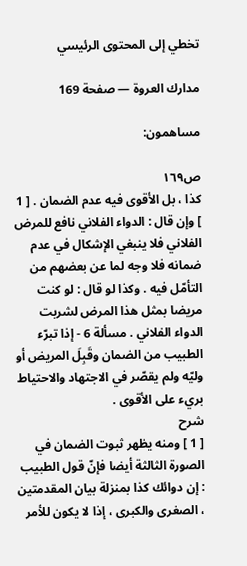تخطي إلى المحتوى الرئيسي

مدارك العروة — صفحة 169

مساهمون:

ص١٦٩
كذا ، بل الأقوى فيه عدم الضمان . [ 1 ] وإن قال : الدواء الفلاني نافع للمرض الفلاني فلا ينبغي الإشكال في عدم ضمانه فلا وجه لما عن بعضهم من التأمّل فيه . وكذا لو قال : لو كنت مريضا بمثل هذا المرض لشربت الدواء الفلاني . مسألة 6 - إذا تبرّء الطبيب من الضمان وقَبِلَ المريض أو وليّه ولم يقصّر في الاجتهاد والاحتياط بريء على الأقوى .
شرح
[ 1 ] ومنه يظهر ثبوت الضمان في الصورة الثالثة أيضا فإنّ قول الطبيب : إن دوائك كذا بمنزلة بيان المقدمتين ، الصغرى والكبرى ، إذا لا يكون للأمر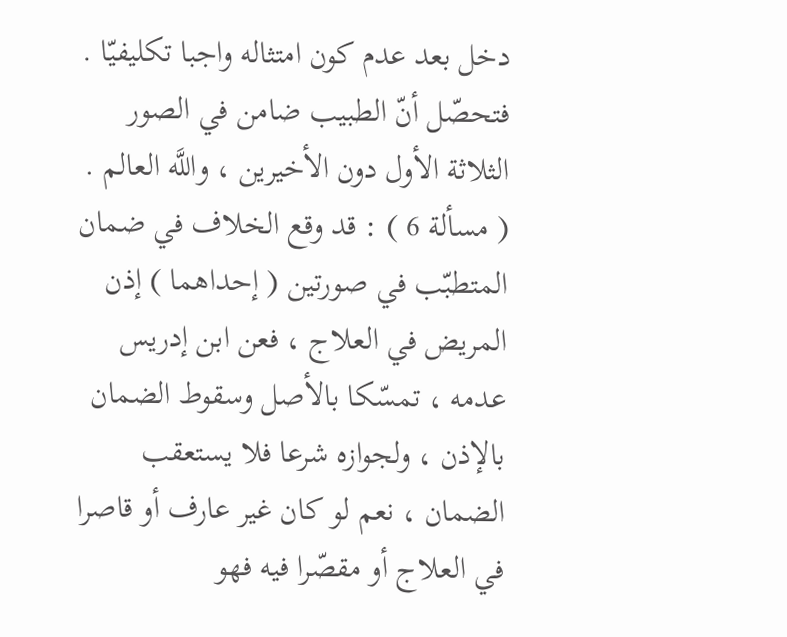دخل بعد عدم كون امتثاله واجبا تكليفيّا . فتحصّل أنّ الطبيب ضامن في الصور الثلاثة الأول دون الأخيرين ، واللَّه العالم . ( مسألة 6 ) : قد وقع الخلاف في ضمان المتطبّب في صورتين ( إحداهما ) إذن المريض في العلاج ، فعن ابن إدريس عدمه ، تمسّكا بالأصل وسقوط الضمان بالإذن ، ولجوازه شرعا فلا يستعقب الضمان ، نعم لو كان غير عارف أو قاصرا في العلاج أو مقصّرا فيه فهو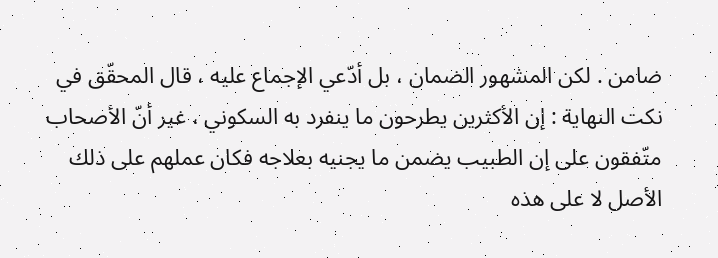ضامن . لكن المشهور الضمان ، بل أدّعي الإجماع عليه ، قال المحقّق في نكت النهاية : إن الأكثرين يطرحون ما ينفرد به السكوني ، غير أنّ الأصحاب متّفقون على إن الطبيب يضمن ما يجنيه بعلاجه فكان عملهم على ذلك الأصل لا على هذه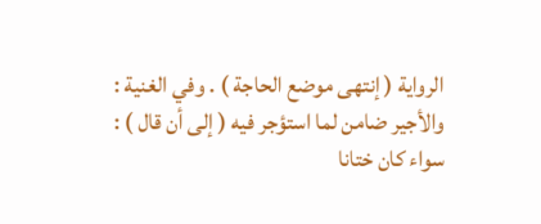الرواية ( إنتهى موضع الحاجة ) . وفي الغنية : والأجير ضامن لما استؤجر فيه ( إلى أن قال ) : سواء كان ختانا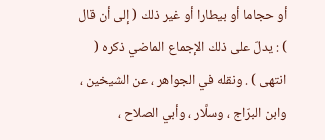أو حجاما أو بيطارا أو غير ذلك ( إلى أن قال ) : يدلّ على ذلك الإجماع الماضي ذكره ( انتهى ) . ونقله في الجواهر ، عن الشيخين ، وابن البرّاج ، وسلَّار ، وأبي الصلاح ،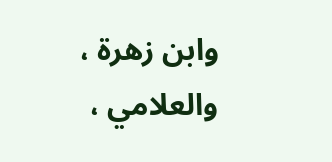وابن زهرة ، والعلامي ،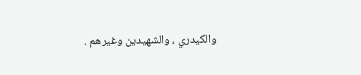والكيدري ، والشهيدين وغيرهم .